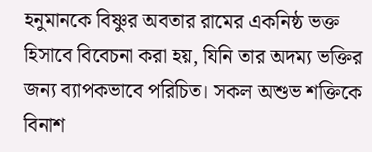হনুমানকে বিষ্ণুর অবতার রামের একনিষ্ঠ ভক্ত হিসাবে বিবেচনা করা হয়, যিনি তার অদম্য ভক্তির জন্য ব্যাপকভাবে পরিচিত। সকল অশুভ শক্তিকে বিনাশ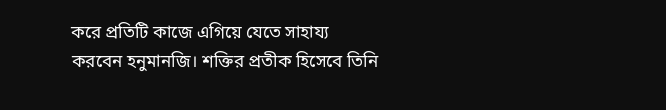করে প্রতিটি কাজে এগিয়ে যেতে সাহায্য করবেন হনুমানজি। শক্তির প্রতীক হিসেবে তিনি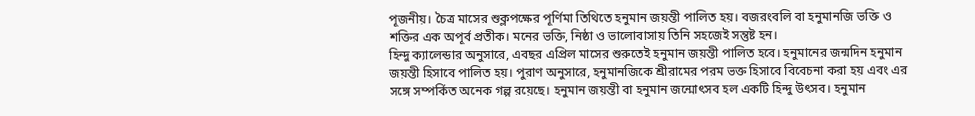পূজনীয়। চৈত্র মাসের শুক্লপক্ষের পূর্ণিমা তিথিতে হনুমান জয়ন্তী পালিত হয়। বজরংবলি বা হনুমানজি ভক্তি ও শক্তির এক অপূর্ব প্রতীক। মনের ভক্তি, নিষ্ঠা ও ভালোবাসায় তিনি সহজেই সন্তুষ্ট হন।
হিন্দু ক্যালেন্ডার অনুসারে, এবছর এপ্রিল মাসের শুরুতেই হনুমান জয়ন্তী পালিত হবে। হনুমানের জন্মদিন হনুমান জয়ন্তী হিসাবে পালিত হয়। পুরাণ অনুসারে, হনুমানজিকে শ্রীরামের পরম ভক্ত হিসাবে বিবেচনা করা হয় এবং এর সঙ্গে সম্পর্কিত অনেক গল্প রয়েছে। হনুমান জয়ন্তী বা হনুমান জন্মোৎসব হল একটি হিন্দু উৎসব। হনুমান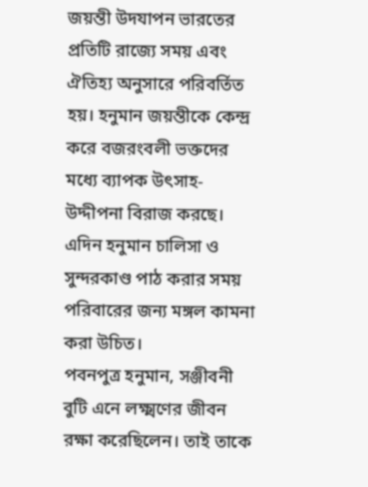জয়ন্তী উদযাপন ভারতের প্রতিটি রাজ্যে সময় এবং ঐতিহ্য অনুসারে পরিবর্তিত হয়। হনুমান জয়ন্তীকে কেন্দ্র করে বজরংবলী ভক্তদের মধ্যে ব্যাপক উৎসাহ-উদ্দীপনা বিরাজ করছে। এদিন হনুমান চালিসা ও সুন্দরকাণ্ড পাঠ করার সময় পরিবারের জন্য মঙ্গল কামনা করা উচিত।
পবনপুত্র হনুমান, সঞ্জীবনী বুটি এনে লক্ষ্মণের জীবন রক্ষা করেছিলেন। তাই তাকে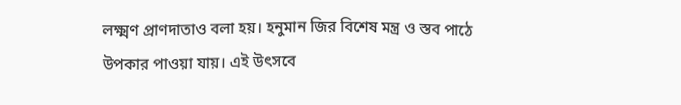লক্ষ্মণ প্রাণদাতাও বলা হয়। হনুমান জির বিশেষ মন্ত্র ও স্তব পাঠে উপকার পাওয়া যায়। এই উৎসবে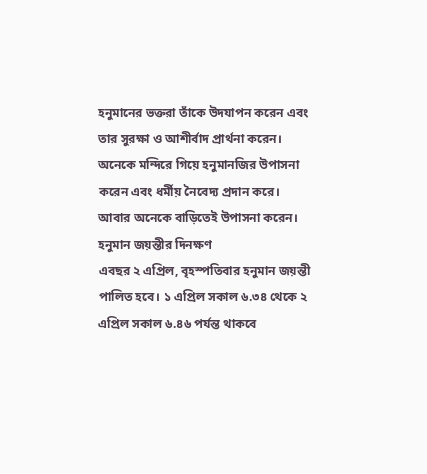হনুমানের ভক্তরা তাঁকে উদযাপন করেন এবং তার সুরক্ষা ও আশীর্বাদ প্রার্থনা করেন। অনেকে মন্দিরে গিয়ে হনুমানজির উপাসনা করেন এবং ধর্মীয় নৈবেদ্য প্রদান করে। আবার অনেকে বাড়িতেই উপাসনা করেন।
হনুমান জয়ন্তীর দিনক্ষণ
এবছর ২ এপ্রিল, বৃহস্পতিবার হনুমান জয়ন্তী পালিত হবে। ১ এপ্রিল সকাল ৬.৩৪ থেকে ২ এপ্রিল সকাল ৬.৪৬ পর্যন্ত থাকবে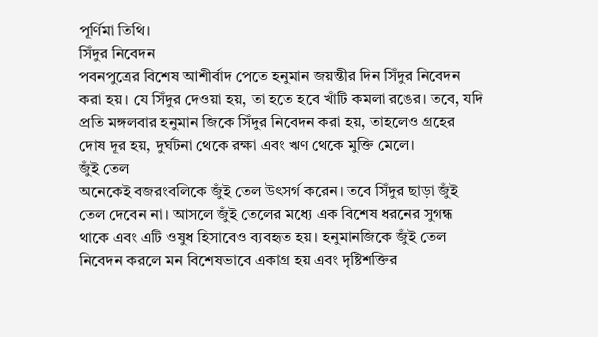পূর্ণিমা তিথি।
সিঁদুর নিবেদন
পবনপুত্রের বিশেষ আশীর্বাদ পেতে হনুমান জয়ন্তীর দিন সিঁদুর নিবেদন করা হয়। যে সিঁদুর দেওয়া হয়, তা হতে হবে খাঁটি কমলা রঙের। তবে, যদি প্রতি মঙ্গলবার হনুমান জিকে সিঁদুর নিবেদন করা হয়, তাহলেও গ্রহের দোষ দূর হয়, দুর্ঘটনা থেকে রক্ষা এবং ঋণ থেকে মুক্তি মেলে।
জুঁই তেল
অনেকেই বজরংবলিকে জুঁই তেল উৎসর্গ করেন। তবে সিঁদুর ছাড়া জুঁই তেল দেবেন না। আসলে জুঁই তেলের মধ্যে এক বিশেষ ধরনের সুগন্ধ থাকে এবং এটি ওষুধ হিসাবেও ব্যবহৃত হয়। হনুমানজিকে জুঁই তেল নিবেদন করলে মন বিশেষভাবে একাগ্র হয় এবং দৃষ্টিশক্তির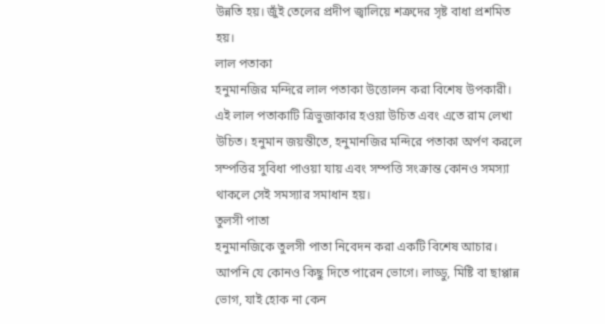উন্নতি হয়। জুঁই তেলের প্রদীপ জ্বালিয়ে শত্রুদের সৃষ্ট বাধা প্রশমিত হয়।
লাল পতাকা
হনুমানজির মন্দিরে লাল পতাকা উত্তোলন করা বিশেষ উপকারী। এই লাল পতাকাটি ত্রিভুজাকার হওয়া উচিত এবং এতে রাম লেখা উচিত। হনুমান জয়ন্তীতে, হনুমানজির মন্দিরে পতাকা অর্পণ করলে সম্পত্তির সুবিধা পাওয়া যায় এবং সম্পত্তি সংক্রান্ত কোনও সমস্যা থাকলে সেই সমস্যার সমাধান হয়।
তুলসী পাতা
হনুমানজিকে তুলসী পাতা নিবেদন করা একটি বিশেষ আচার। আপনি যে কোনও কিছু দিতে পারেন ভোগে। লাড্ডু, মিষ্টি বা ছাপ্পান্ন ভোগ, যাই হোক না কেন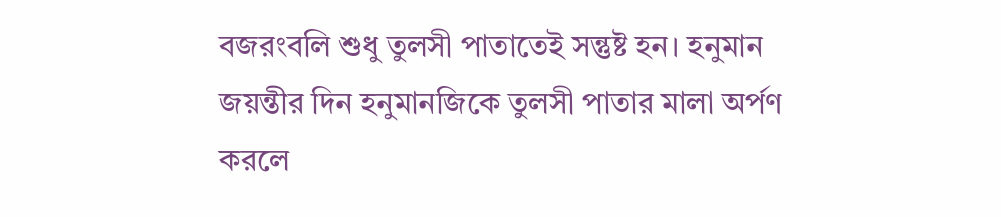বজরংবলি শুধু তুলসী পাতাতেই সন্তুষ্ট হন। হনুমান জয়ন্তীর দিন হনুমানজিকে তুলসী পাতার মালা অর্পণ করলে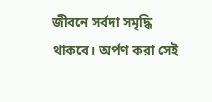জীবনে সর্বদা সমৃদ্ধি থাকবে। অর্পণ করা সেই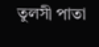তুলসী পাতা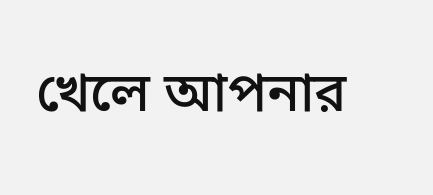খেলে আপনার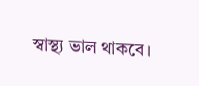স্বাস্থ্য ভাল থাকবে।